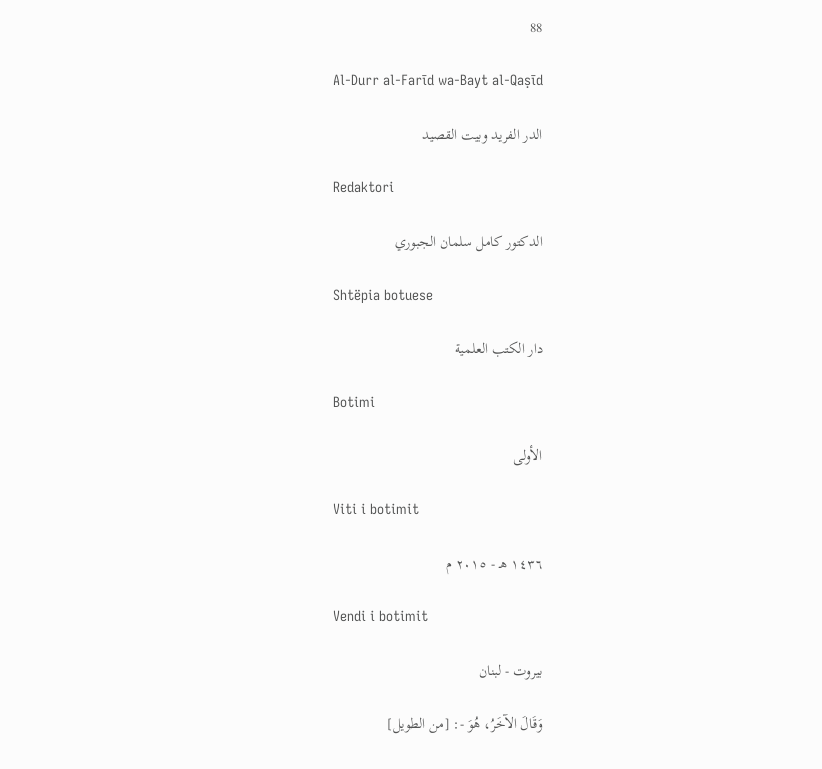88

Al-Durr al-Farīd wa-Bayt al-Qaṣīd

الدر الفريد وبيت القصيد

Redaktori

الدكتور كامل سلمان الجبوري

Shtëpia botuese

دار الكتب العلمية

Botimi

الأولى

Viti i botimit

١٤٣٦ هـ - ٢٠١٥ م

Vendi i botimit

بيروت - لبنان

وَقَالَ الآخَرُ، هُوَ -: [من الطويل]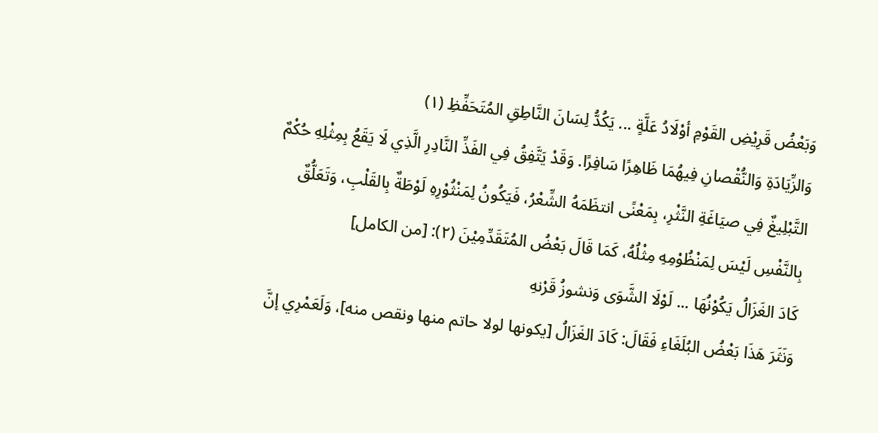وَبَعْضُ قَرِيْضِ القَوْمِ أوْلَادُ عَلَّةٍ ... يَكُدُّ لِسَانَ النَّاطِقِ المُتَحَفِّظِ (١)
وَالزِّيَادَةِ وَالنُّقْصانِ فِيهُمَا ظَاهِرًا سَافِرًا. وَقَدْ يَتَّفِقُ فِي الفَذِّ النَّادِرِ الَّذِي لَا يَقَعُ بِمِثْلِهِ حُكْمٌ التَّبْلِيغٌ فِي صيَاغَةِ النَّثْرِ، بِمَعْنًى انتظَمَهُ الشِّعْرُ، فَيَكُونُ لِمَنْثُوْرِهِ لَوْطَةٌ بِالقَلْبِ، وَتَعَلُّقٌ بِالنَّفْسِ لَيْسَ لِمَنْظُوْمِهِ مِثْلُهُ، كَمَا قَالَ بَعْضُ المُتَقَدِّمِيْنَ (٢): [من الكامل]
كَادَ الغَزَالُ يَكُوْنُهَا ... لَوْلَا الشَّوَى وَنشوزُ قَرْنهِ
وَنَثَرَ هَذَا بَعْضُ البُلَغَاءِ فَقَالَ: كَادَ الغَزَالُ [يكونها لولا حاتم منها ونقص منه]، وَلَعَمْرِي إنَّ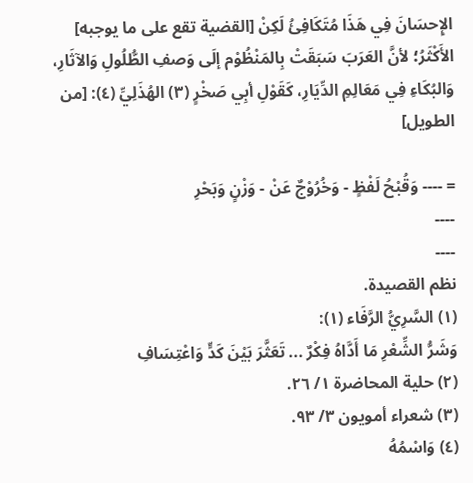الإِحسَانَ فِي هَذَا مُتَكَافِئُ لَكِنْ [القضية تقع على ما يوجبه] الأَكْثَرُ؛ لأنَّ العَرَبَ سَبَقَتْ بِالمَنْظُوْم إلَى وَصفِ الطُّلُولِ وَالآثَارِ، وَالبُكَاءِ فِي مَعَالِمِ الدِّيَارِ، كَقَوْلِ أبِي صَخْرٍ (٣) الهُذَلِيِّ (٤): [من الطويل]

= ---- وَقُبْحُ لَفْظٍ - وَخُرُوْجٌ عَنْ - وَزْنٍ وَبَحْرِ
----
----
نظم القصيدة.
(١) السَّرِيُّ الرَّفَاء (١):
وَشَرُّ الشِّعْرِ مَا أَدَّاهُ فِكْرٌ ... تَعَثَّرَ بَيْنَ كَدٍّ وَاعْتِسَافِ
(٢) حلية المحاضرة ١/ ٢٦.
(٣) شعراء أمويون ٣/ ٩٣.
(٤) وَاسْمُهُ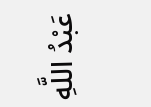عَبْدُ اللَّهِ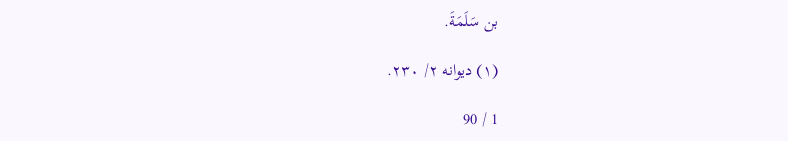بن سَلَمَةَ.

(١) ديوانه ٢/ ٢٣٠.

1 / 90